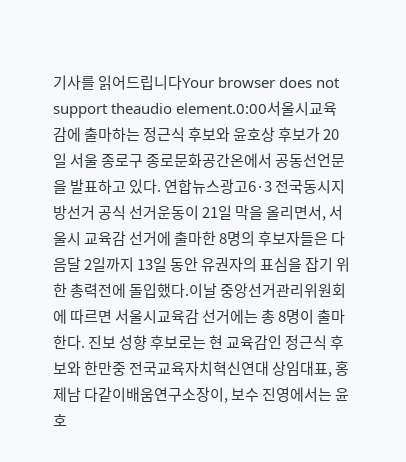기사를 읽어드립니다Your browser does not support theaudio element.0:00서울시교육감에 출마하는 정근식 후보와 윤호상 후보가 20일 서울 종로구 종로문화공간온에서 공동선언문을 발표하고 있다. 연합뉴스광고6·3 전국동시지방선거 공식 선거운동이 21일 막을 올리면서, 서울시 교육감 선거에 출마한 8명의 후보자들은 다음달 2일까지 13일 동안 유권자의 표심을 잡기 위한 총력전에 돌입했다.이날 중앙선거관리위원회에 따르면 서울시교육감 선거에는 총 8명이 출마한다. 진보 성향 후보로는 현 교육감인 정근식 후보와 한만중 전국교육자치혁신연대 상임대표, 홍제남 다같이배움연구소장이, 보수 진영에서는 윤호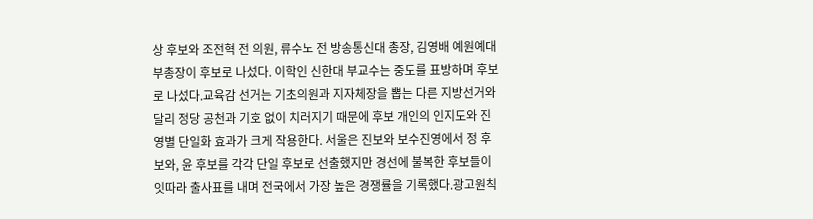상 후보와 조전혁 전 의원, 류수노 전 방송통신대 총장, 김영배 예원예대 부총장이 후보로 나섰다. 이학인 신한대 부교수는 중도를 표방하며 후보로 나섰다.교육감 선거는 기초의원과 지자체장을 뽑는 다른 지방선거와 달리 정당 공천과 기호 없이 치러지기 때문에 후보 개인의 인지도와 진영별 단일화 효과가 크게 작용한다. 서울은 진보와 보수진영에서 정 후보와, 윤 후보를 각각 단일 후보로 선출했지만 경선에 불복한 후보들이 잇따라 출사표를 내며 전국에서 가장 높은 경쟁률을 기록했다.광고원칙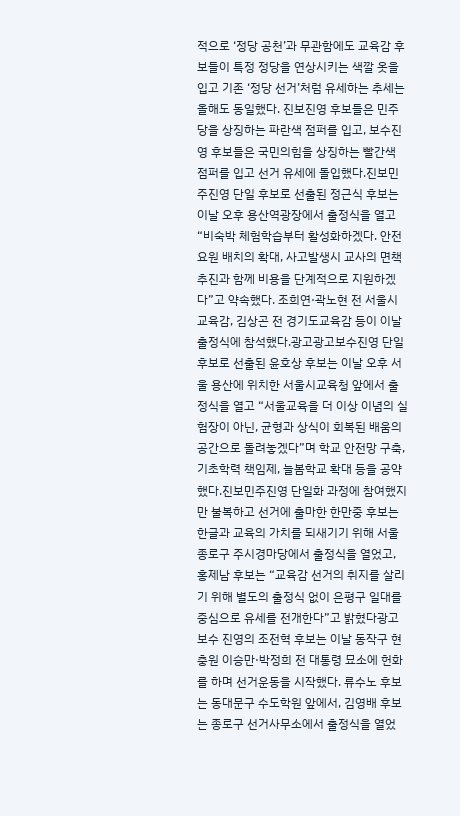적으로 ‘정당 공천’과 무관함에도 교육감 후보들이 특정 정당을 연상시키는 색깔 옷을 입고 기존 ‘정당 선거’처럼 유세하는 추세는 올해도 동일했다. 진보진영 후보들은 민주당을 상징하는 파란색 점퍼를 입고, 보수진영 후보들은 국민의힘을 상징하는 빨간색 점퍼를 입고 선거 유세에 돌입했다.진보민주진영 단일 후보로 선출된 정근식 후보는 이날 오후 용산역광장에서 출정식을 열고 “비숙박 체험학습부터 활성화하겠다. 안전요원 배치의 확대, 사고발생시 교사의 면책 추진과 함께 비용을 단계적으로 지원하겠다”고 약속했다. 조희연·곽노현 전 서울시교육감, 김상곤 전 경기도교육감 등이 이날 출정식에 참석했다.광고광고보수진영 단일 후보로 선출된 윤호상 후보는 이날 오후 서울 용산에 위치한 서울시교육청 앞에서 출정식을 열고 “서울교육을 더 이상 이념의 실험장이 아닌, 균형과 상식이 회복된 배움의 공간으로 돌려놓겠다”며 학교 안전망 구축, 기초학력 책임제, 늘봄학교 확대 등을 공약했다.진보민주진영 단일화 과정에 참여했지만 불복하고 선거에 출마한 한만중 후보는 한글과 교육의 가치를 되새기기 위해 서울 종로구 주시경마당에서 출정식을 열었고, 홍제남 후보는 “교육감 선거의 취지를 살리기 위해 별도의 출정식 없이 은평구 일대를 중심으로 유세를 전개한다”고 밝혔다광고보수 진영의 조전혁 후보는 이날 동작구 현충원 이승만·박정희 전 대통령 묘소에 헌화를 하며 선거운동을 시작했다. 류수노 후보는 동대문구 수도학원 앞에서, 김영배 후보는 종로구 선거사무소에서 출정식을 열었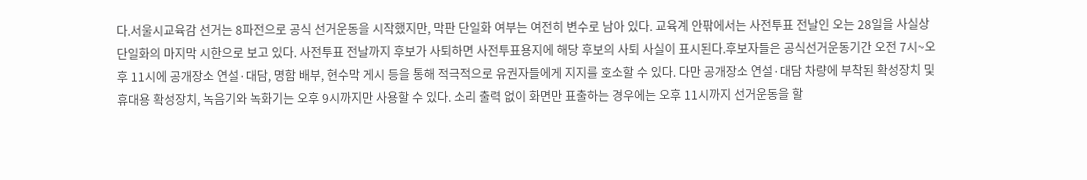다.서울시교육감 선거는 8파전으로 공식 선거운동을 시작했지만, 막판 단일화 여부는 여전히 변수로 남아 있다. 교육계 안팎에서는 사전투표 전날인 오는 28일을 사실상 단일화의 마지막 시한으로 보고 있다. 사전투표 전날까지 후보가 사퇴하면 사전투표용지에 해당 후보의 사퇴 사실이 표시된다.후보자들은 공식선거운동기간 오전 7시~오후 11시에 공개장소 연설·대담, 명함 배부, 현수막 게시 등을 통해 적극적으로 유권자들에게 지지를 호소할 수 있다. 다만 공개장소 연설·대담 차량에 부착된 확성장치 및 휴대용 확성장치, 녹음기와 녹화기는 오후 9시까지만 사용할 수 있다. 소리 출력 없이 화면만 표출하는 경우에는 오후 11시까지 선거운동을 할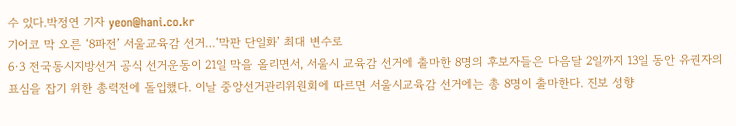수 있다.박정연 기자 yeon@hani.co.kr
기어코 막 오른 ‘8파전’ 서울교육감 선거…‘막판 단일화’ 최대 변수로
6·3 전국동시지방선거 공식 선거운동이 21일 막을 올리면서, 서울시 교육감 선거에 출마한 8명의 후보자들은 다음달 2일까지 13일 동안 유권자의 표심을 잡기 위한 총력전에 돌입했다. 이날 중앙선거관리위원회에 따르면 서울시교육감 선거에는 총 8명이 출마한다. 진보 성향